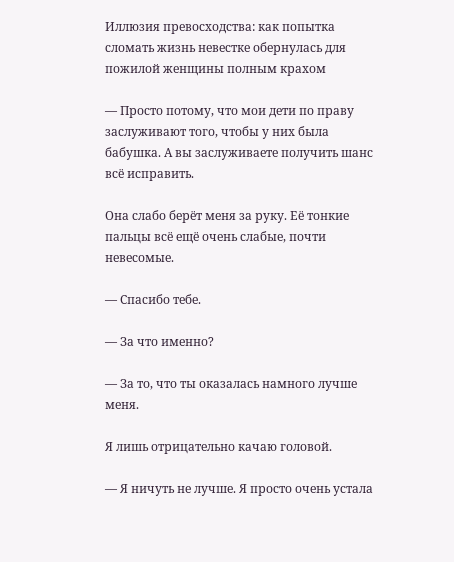Иллюзия превосходства: как попытка сломать жизнь невестке обернулась для пожилой женщины полным крахом

— Просто потому, что мои дети по праву заслуживают того, чтобы у них была бабушка. А вы заслуживаете получить шанс всё исправить.

Она слабо берёт меня за руку. Её тонкие пальцы всё ещё очень слабые, почти невесомые.

— Спасибо тебе.

— За что именно?

— За то, что ты оказалась намного лучше меня.

Я лишь отрицательно качаю головой.

— Я ничуть не лучше. Я просто очень устала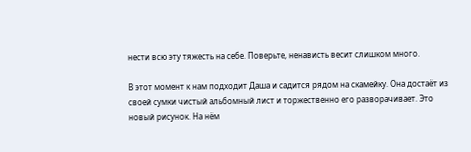нести всю эту тяжесть на себе. Поверьте, ненависть весит слишком много.

В этот момент к нам подходит Даша и садится рядом на скамейку. Она достаёт из своей сумки чистый альбомный лист и торжественно его разворачивает. Это новый рисунок. На нём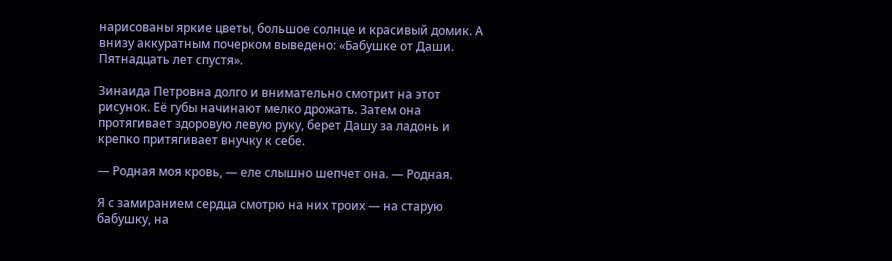нарисованы яркие цветы, большое солнце и красивый домик. А внизу аккуратным почерком выведено: «Бабушке от Даши. Пятнадцать лет спустя».

Зинаида Петровна долго и внимательно смотрит на этот рисунок. Её губы начинают мелко дрожать. Затем она протягивает здоровую левую руку, берет Дашу за ладонь и крепко притягивает внучку к себе.

— Родная моя кровь, — еле слышно шепчет она. — Родная.

Я с замиранием сердца смотрю на них троих — на старую бабушку, на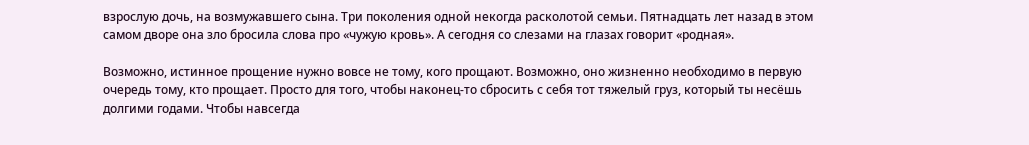взрослую дочь, на возмужавшего сына. Три поколения одной некогда расколотой семьи. Пятнадцать лет назад в этом самом дворе она зло бросила слова про «чужую кровь». А сегодня со слезами на глазах говорит «родная».

Возможно, истинное прощение нужно вовсе не тому, кого прощают. Возможно, оно жизненно необходимо в первую очередь тому, кто прощает. Просто для того, чтобы наконец-то сбросить с себя тот тяжелый груз, который ты несёшь долгими годами. Чтобы навсегда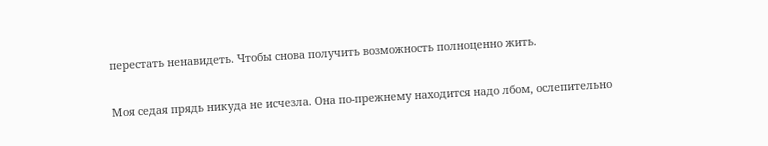перестать ненавидеть. Чтобы снова получить возможность полноценно жить.

Моя седая прядь никуда не исчезла. Она по-прежнему находится надо лбом, ослепительно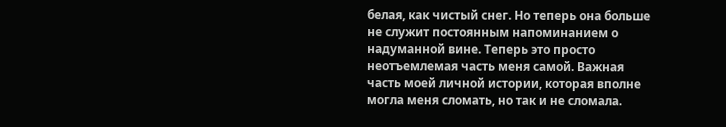белая, как чистый снег. Но теперь она больше не служит постоянным напоминанием о надуманной вине. Теперь это просто неотъемлемая часть меня самой. Важная часть моей личной истории, которая вполне могла меня сломать, но так и не сломала.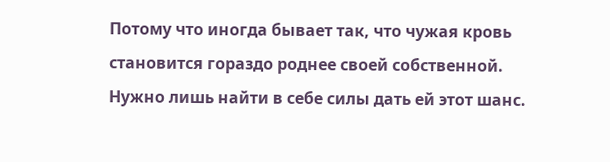Потому что иногда бывает так, что чужая кровь становится гораздо роднее своей собственной. Нужно лишь найти в себе силы дать ей этот шанс.